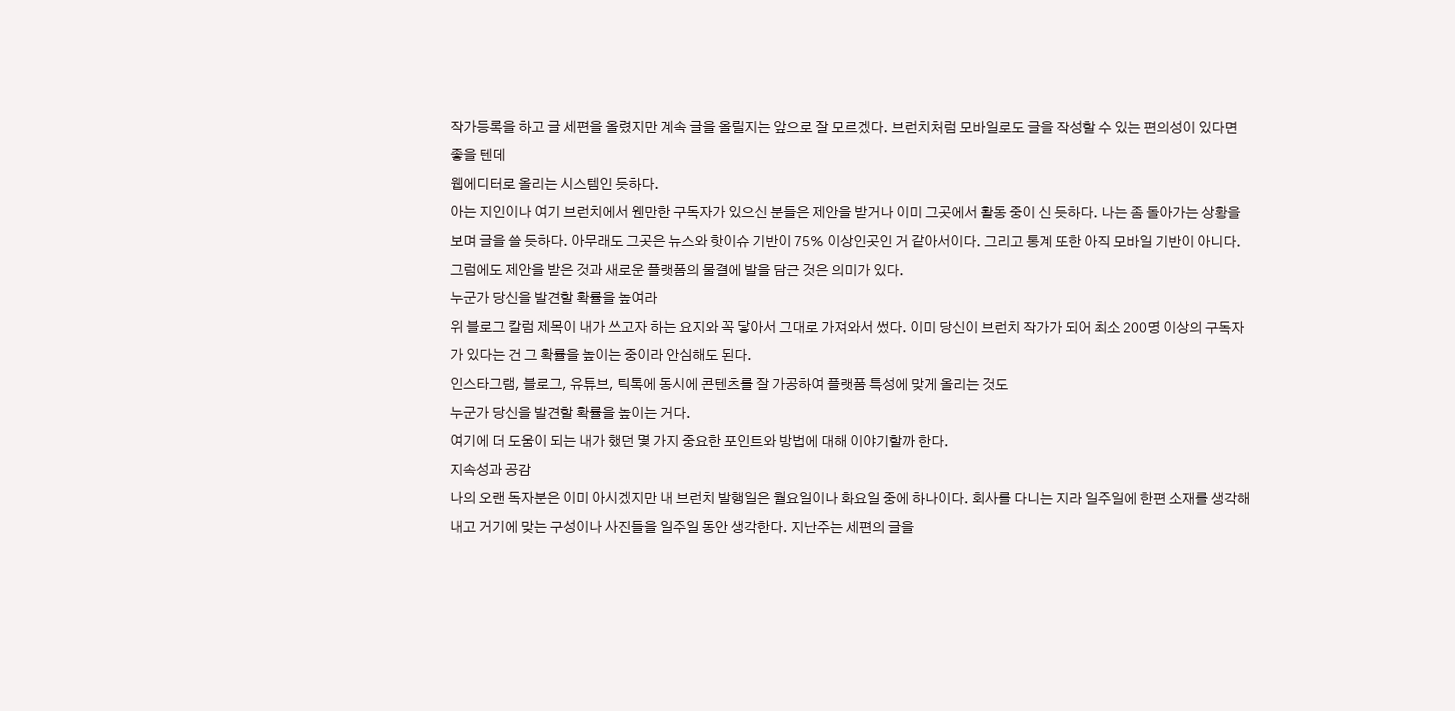작가등록을 하고 글 세편을 올렸지만 계속 글을 올릴지는 앞으로 잘 모르겠다. 브런치처럼 모바일로도 글을 작성할 수 있는 편의성이 있다면 좋을 텐데
웹에디터로 올리는 시스템인 듯하다.
아는 지인이나 여기 브런치에서 웬만한 구독자가 있으신 분들은 제안을 받거나 이미 그곳에서 활동 중이 신 듯하다. 나는 좀 돌아가는 상황을 보며 글을 쓸 듯하다. 아무래도 그곳은 뉴스와 핫이슈 기반이 75% 이상인곳인 거 같아서이다. 그리고 통계 또한 아직 모바일 기반이 아니다. 그럼에도 제안을 받은 것과 새로운 플랫폼의 물결에 발을 담근 것은 의미가 있다.
누군가 당신을 발견할 확률을 높여라
위 블로그 칼럼 제목이 내가 쓰고자 하는 요지와 꼭 닿아서 그대로 가져와서 썼다. 이미 당신이 브런치 작가가 되어 최소 200명 이상의 구독자가 있다는 건 그 확률을 높이는 중이라 안심해도 된다.
인스타그램, 블로그, 유튜브, 틱톡에 동시에 콘텐츠를 잘 가공하여 플랫폼 특성에 맞게 올리는 것도
누군가 당신을 발견할 확률을 높이는 거다.
여기에 더 도움이 되는 내가 했던 몇 가지 중요한 포인트와 방법에 대해 이야기할까 한다.
지속성과 공감
나의 오랜 독자분은 이미 아시겠지만 내 브런치 발행일은 월요일이나 화요일 중에 하나이다. 회사를 다니는 지라 일주일에 한편 소재를 생각해 내고 거기에 맞는 구성이나 사진들을 일주일 동안 생각한다. 지난주는 세편의 글을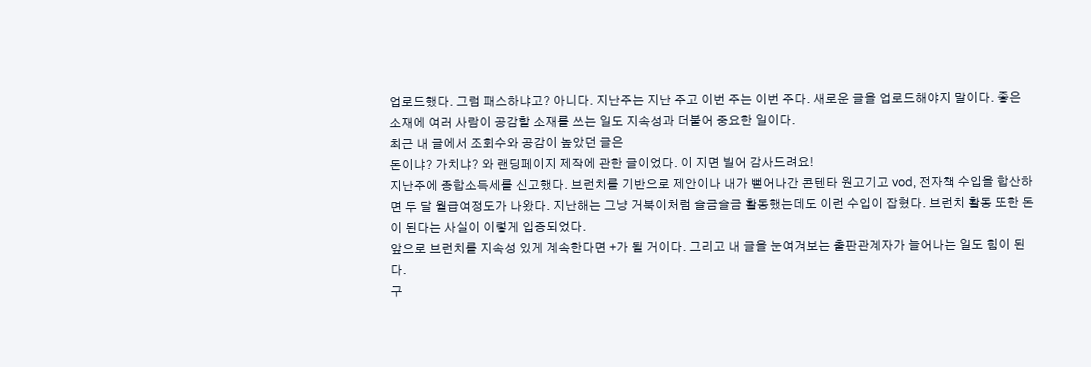업로드했다. 그럼 패스하냐고? 아니다. 지난주는 지난 주고 이번 주는 이번 주다. 새로운 글을 업로드해야지 말이다. 좋은 소재에 여러 사람이 공감할 소재를 쓰는 일도 지속성과 더불어 중요한 일이다.
최근 내 글에서 조회수와 공감이 높았던 글은
돈이냐? 가치냐? 와 랜딩페이지 제작에 관한 글이었다. 이 지면 빌어 감사드려요!
지난주에 종합소득세를 신고했다. 브런치를 기반으로 제안이나 내가 뻗어나간 콘텐타 원고기고 vod, 전자책 수입을 합산하면 두 달 월급여정도가 나왔다. 지난해는 그냥 거북이처럼 슬금슬금 활동했는데도 이런 수입이 잡혔다. 브런치 활동 또한 돈이 된다는 사실이 이렇게 입증되었다.
앞으로 브런치를 지속성 있게 계속한다면 +가 될 거이다. 그리고 내 글을 눈여겨보는 출판관계자가 늘어나는 일도 힘이 된다.
구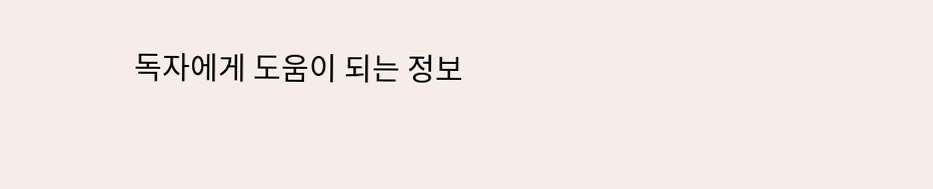독자에게 도움이 되는 정보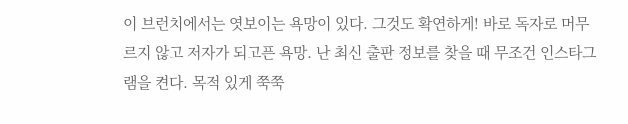이 브런치에서는 엿보이는 욕망이 있다. 그것도 확연하게! 바로 독자로 머무르지 않고 저자가 되고픈 욕망. 난 최신 출판 정보를 찾을 때 무조건 인스타그램을 켠다. 목적 있게 쭉쭉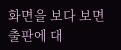화면을 보다 보면 출판에 대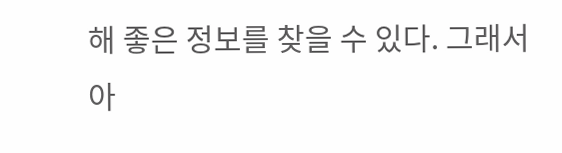해 좋은 정보를 찾을 수 있다. 그래서 아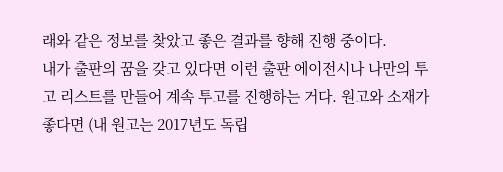래와 같은 정보를 찾았고 좋은 결과를 향해 진행 중이다.
내가 출판의 꿈을 갖고 있다면 이런 출판 에이전시나 나만의 투고 리스트를 만들어 계속 투고를 진행하는 거다. 원고와 소재가 좋다면 (내 원고는 2017년도 독립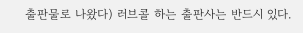출판물로 나왔다) 러브콜 하는 출판사는 반드시 있다.